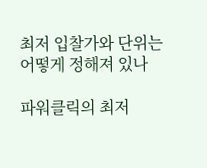최저 입찰가와 단위는 어떻게 정해져 있나

파워클릭의 최저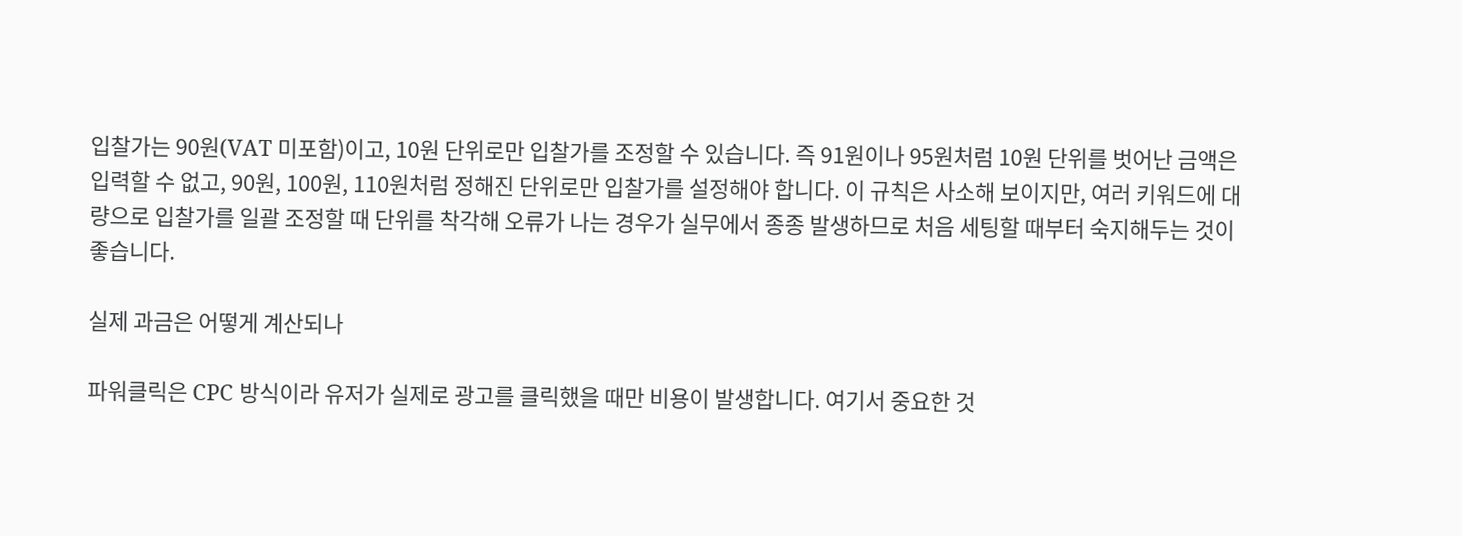입찰가는 90원(VAT 미포함)이고, 10원 단위로만 입찰가를 조정할 수 있습니다. 즉 91원이나 95원처럼 10원 단위를 벗어난 금액은 입력할 수 없고, 90원, 100원, 110원처럼 정해진 단위로만 입찰가를 설정해야 합니다. 이 규칙은 사소해 보이지만, 여러 키워드에 대량으로 입찰가를 일괄 조정할 때 단위를 착각해 오류가 나는 경우가 실무에서 종종 발생하므로 처음 세팅할 때부터 숙지해두는 것이 좋습니다.

실제 과금은 어떻게 계산되나

파워클릭은 CPC 방식이라 유저가 실제로 광고를 클릭했을 때만 비용이 발생합니다. 여기서 중요한 것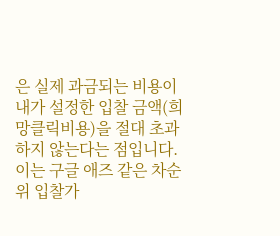은 실제 과금되는 비용이 내가 설정한 입찰 금액(희망클릭비용)을 절대 초과하지 않는다는 점입니다. 이는 구글 애즈 같은 차순위 입찰가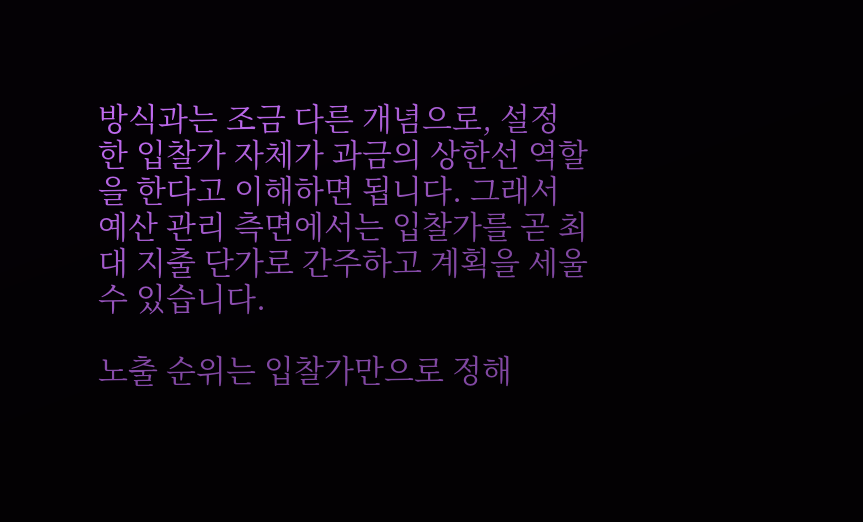방식과는 조금 다른 개념으로, 설정한 입찰가 자체가 과금의 상한선 역할을 한다고 이해하면 됩니다. 그래서 예산 관리 측면에서는 입찰가를 곧 최대 지출 단가로 간주하고 계획을 세울 수 있습니다.

노출 순위는 입찰가만으로 정해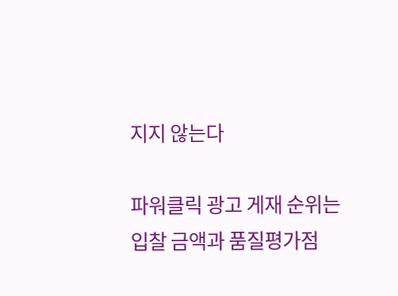지지 않는다

파워클릭 광고 게재 순위는 입찰 금액과 품질평가점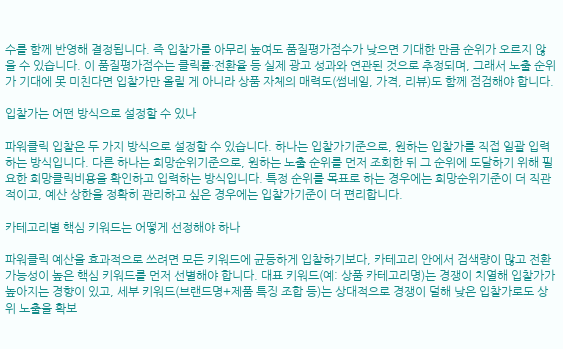수를 함께 반영해 결정됩니다. 즉 입찰가를 아무리 높여도 품질평가점수가 낮으면 기대한 만큼 순위가 오르지 않을 수 있습니다. 이 품질평가점수는 클릭률·전환율 등 실제 광고 성과와 연관된 것으로 추정되며, 그래서 노출 순위가 기대에 못 미친다면 입찰가만 올릴 게 아니라 상품 자체의 매력도(썸네일, 가격, 리뷰)도 함께 점검해야 합니다.

입찰가는 어떤 방식으로 설정할 수 있나

파워클릭 입찰은 두 가지 방식으로 설정할 수 있습니다. 하나는 입찰가기준으로, 원하는 입찰가를 직접 일괄 입력하는 방식입니다. 다른 하나는 희망순위기준으로, 원하는 노출 순위를 먼저 조회한 뒤 그 순위에 도달하기 위해 필요한 희망클릭비용을 확인하고 입력하는 방식입니다. 특정 순위를 목표로 하는 경우에는 희망순위기준이 더 직관적이고, 예산 상한을 정확히 관리하고 싶은 경우에는 입찰가기준이 더 편리합니다.

카테고리별 핵심 키워드는 어떻게 선정해야 하나

파워클릭 예산을 효과적으로 쓰려면 모든 키워드에 균등하게 입찰하기보다, 카테고리 안에서 검색량이 많고 전환 가능성이 높은 핵심 키워드를 먼저 선별해야 합니다. 대표 키워드(예: 상품 카테고리명)는 경쟁이 치열해 입찰가가 높아지는 경향이 있고, 세부 키워드(브랜드명+제품 특징 조합 등)는 상대적으로 경쟁이 덜해 낮은 입찰가로도 상위 노출을 확보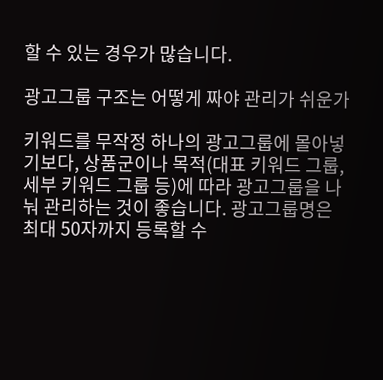할 수 있는 경우가 많습니다.

광고그룹 구조는 어떻게 짜야 관리가 쉬운가

키워드를 무작정 하나의 광고그룹에 몰아넣기보다, 상품군이나 목적(대표 키워드 그룹, 세부 키워드 그룹 등)에 따라 광고그룹을 나눠 관리하는 것이 좋습니다. 광고그룹명은 최대 50자까지 등록할 수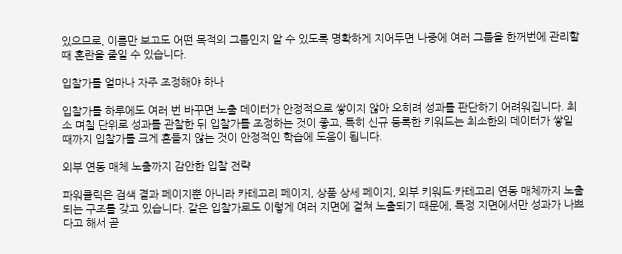있으므로, 이름만 보고도 어떤 목적의 그룹인지 알 수 있도록 명확하게 지어두면 나중에 여러 그룹을 한꺼번에 관리할 때 혼란을 줄일 수 있습니다.

입찰가를 얼마나 자주 조정해야 하나

입찰가를 하루에도 여러 번 바꾸면 노출 데이터가 안정적으로 쌓이지 않아 오히려 성과를 판단하기 어려워집니다. 최소 며칠 단위로 성과를 관찰한 뒤 입찰가를 조정하는 것이 좋고, 특히 신규 등록한 키워드는 최소한의 데이터가 쌓일 때까지 입찰가를 크게 흔들지 않는 것이 안정적인 학습에 도움이 됩니다.

외부 연동 매체 노출까지 감안한 입찰 전략

파워클릭은 검색 결과 페이지뿐 아니라 카테고리 페이지, 상품 상세 페이지, 외부 키워드·카테고리 연동 매체까지 노출되는 구조를 갖고 있습니다. 같은 입찰가로도 이렇게 여러 지면에 걸쳐 노출되기 때문에, 특정 지면에서만 성과가 나쁘다고 해서 곧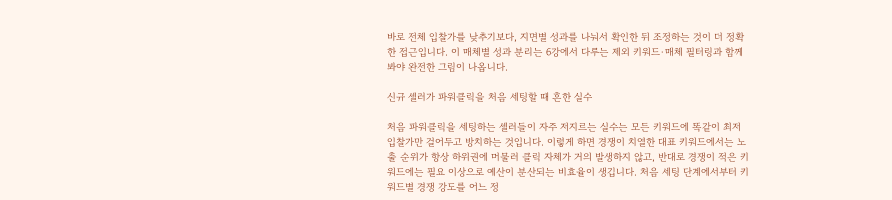바로 전체 입찰가를 낮추기보다, 지면별 성과를 나눠서 확인한 뒤 조정하는 것이 더 정확한 접근입니다. 이 매체별 성과 분리는 6강에서 다루는 제외 키워드·매체 필터링과 함께 봐야 완전한 그림이 나옵니다.

신규 셀러가 파워클릭을 처음 세팅할 때 흔한 실수

처음 파워클릭을 세팅하는 셀러들이 자주 저지르는 실수는 모든 키워드에 똑같이 최저 입찰가만 걸어두고 방치하는 것입니다. 이렇게 하면 경쟁이 치열한 대표 키워드에서는 노출 순위가 항상 하위권에 머물러 클릭 자체가 거의 발생하지 않고, 반대로 경쟁이 적은 키워드에는 필요 이상으로 예산이 분산되는 비효율이 생깁니다. 처음 세팅 단계에서부터 키워드별 경쟁 강도를 어느 정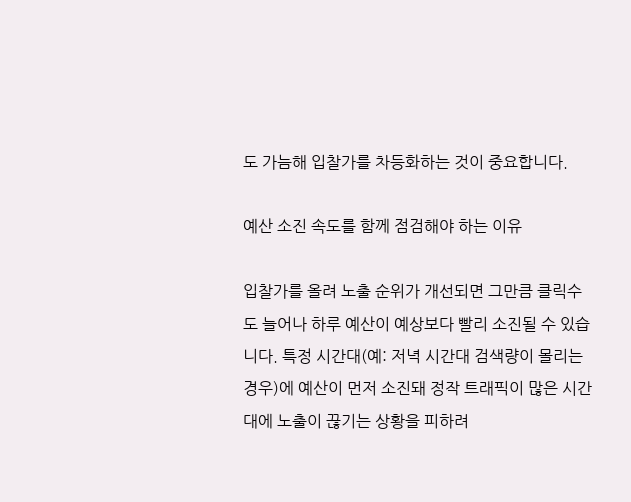도 가늠해 입찰가를 차등화하는 것이 중요합니다.

예산 소진 속도를 함께 점검해야 하는 이유

입찰가를 올려 노출 순위가 개선되면 그만큼 클릭수도 늘어나 하루 예산이 예상보다 빨리 소진될 수 있습니다. 특정 시간대(예: 저녁 시간대 검색량이 몰리는 경우)에 예산이 먼저 소진돼 정작 트래픽이 많은 시간대에 노출이 끊기는 상황을 피하려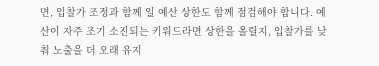면, 입찰가 조정과 함께 일 예산 상한도 함께 점검해야 합니다. 예산이 자주 조기 소진되는 키워드라면 상한을 올릴지, 입찰가를 낮춰 노출을 더 오래 유지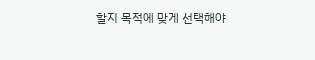할지 목적에 맞게 선택해야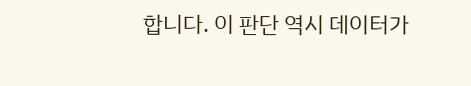합니다. 이 판단 역시 데이터가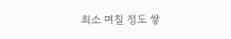최소 며칠 정도 쌓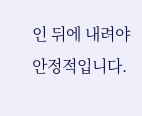인 뒤에 내려야 안정적입니다.